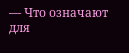— Что означают для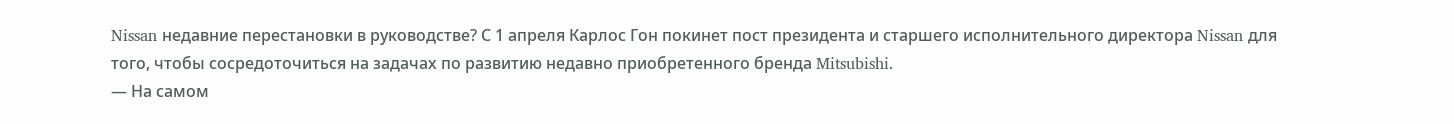Nissan недавние перестановки в руководстве? С 1 апреля Карлос Гон покинет пост президента и старшего исполнительного директора Nissan для того, чтобы сосредоточиться на задачах по развитию недавно приобретенного бренда Mitsubishi.
— На самом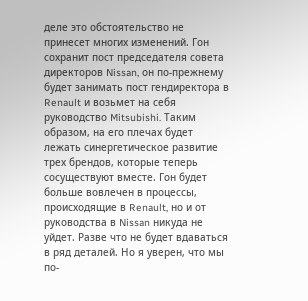деле это обстоятельство не принесет многих изменений. Гон сохранит пост председателя совета директоров Nissan, он по-прежнему будет занимать пост гендиректора в Renault и возьмет на себя руководство Mitsubishi. Таким образом, на его плечах будет лежать синергетическое развитие трех брендов, которые теперь сосуществуют вместе. Гон будет больше вовлечен в процессы, происходящие в Renault, но и от руководства в Nissan никуда не уйдет. Разве что не будет вдаваться в ряд деталей. Но я уверен, что мы по-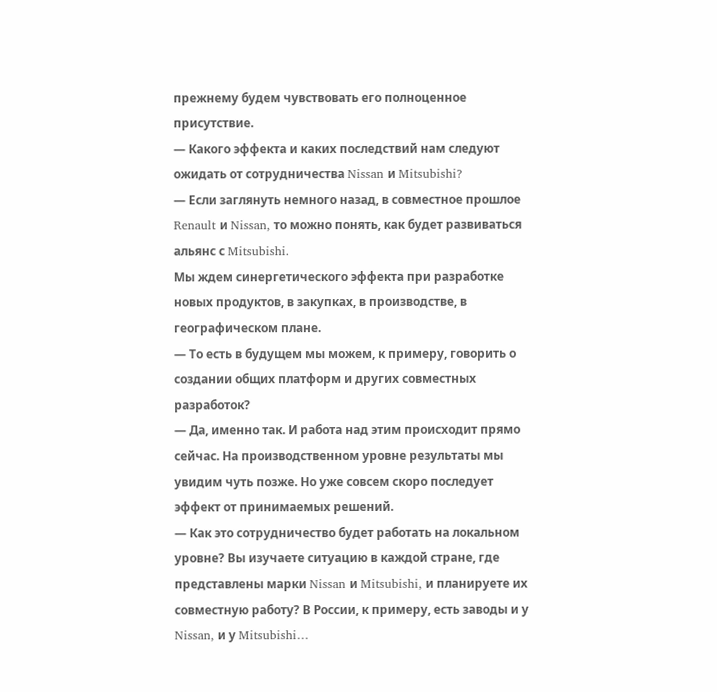прежнему будем чувствовать его полноценное присутствие.
— Какого эффекта и каких последствий нам следуют ожидать от сотрудничества Nissan и Mitsubishi?
— Если заглянуть немного назад, в совместное прошлое Renault и Nissan, то можно понять, как будет развиваться альянс с Mitsubishi.
Мы ждем синергетического эффекта при разработке новых продуктов, в закупках, в производстве, в географическом плане.
— То есть в будущем мы можем, к примеру, говорить о создании общих платформ и других совместных разработок?
— Да, именно так. И работа над этим происходит прямо сейчас. На производственном уровне результаты мы увидим чуть позже. Но уже совсем скоро последует эффект от принимаемых решений.
— Как это сотрудничество будет работать на локальном уровне? Вы изучаете ситуацию в каждой стране, где представлены марки Nissan и Mitsubishi, и планируете их совместную работу? В России, к примеру, есть заводы и у Nissan, и у Mitsubishi…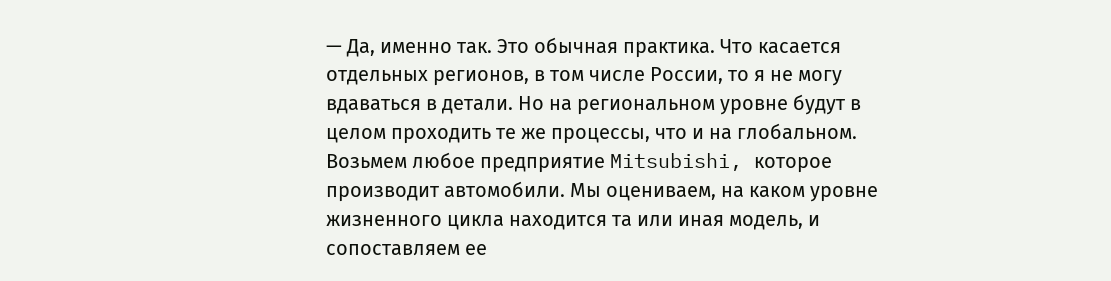— Да, именно так. Это обычная практика. Что касается отдельных регионов, в том числе России, то я не могу вдаваться в детали. Но на региональном уровне будут в целом проходить те же процессы, что и на глобальном. Возьмем любое предприятие Mitsubishi, которое производит автомобили. Мы оцениваем, на каком уровне жизненного цикла находится та или иная модель, и сопоставляем ее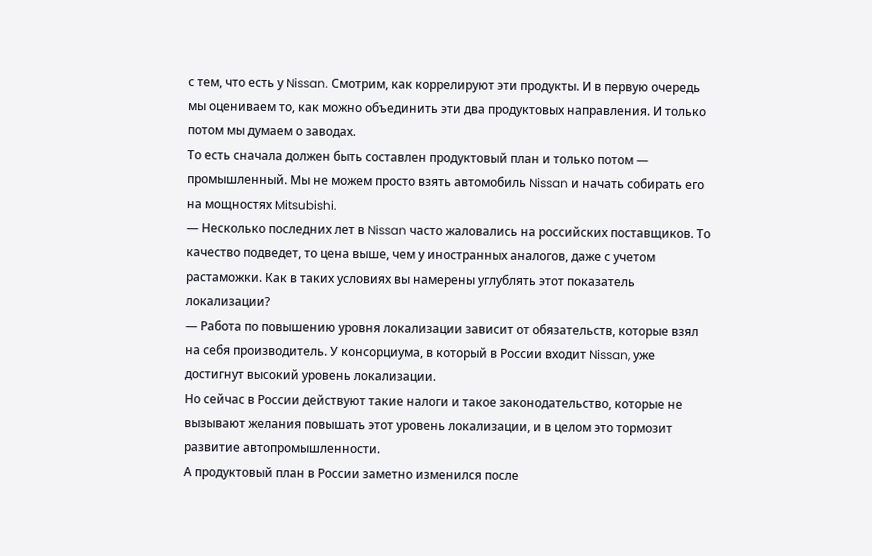с тем, что есть у Nissan. Смотрим, как коррелируют эти продукты. И в первую очередь мы оцениваем то, как можно объединить эти два продуктовых направления. И только потом мы думаем о заводах.
То есть сначала должен быть составлен продуктовый план и только потом — промышленный. Мы не можем просто взять автомобиль Nissan и начать собирать его на мощностях Mitsubishi.
— Несколько последних лет в Nissan часто жаловались на российских поставщиков. То качество подведет, то цена выше, чем у иностранных аналогов, даже с учетом растаможки. Как в таких условиях вы намерены углублять этот показатель локализации?
— Работа по повышению уровня локализации зависит от обязательств, которые взял на себя производитель. У консорциума, в который в России входит Nissan, уже достигнут высокий уровень локализации.
Но сейчас в России действуют такие налоги и такое законодательство, которые не вызывают желания повышать этот уровень локализации, и в целом это тормозит развитие автопромышленности.
А продуктовый план в России заметно изменился после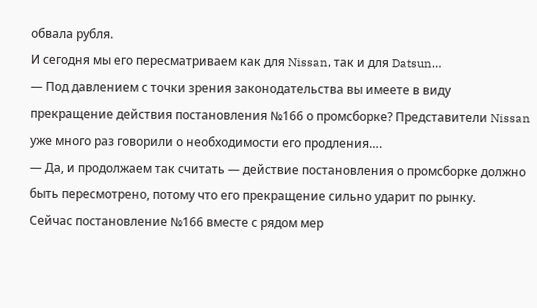обвала рубля.
И сегодня мы его пересматриваем как для Nissan, так и для Datsun…
— Под давлением с точки зрения законодательства вы имеете в виду прекращение действия постановления №166 о промсборке? Представители Nissan уже много раз говорили о необходимости его продления….
— Да, и продолжаем так считать — действие постановления о промсборке должно быть пересмотрено, потому что его прекращение сильно ударит по рынку.
Сейчас постановление №166 вместе с рядом мер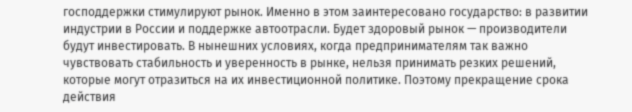господдержки стимулируют рынок. Именно в этом заинтересовано государство: в развитии индустрии в России и поддержке автоотрасли. Будет здоровый рынок — производители будут инвестировать. В нынешних условиях, когда предпринимателям так важно чувствовать стабильность и уверенность в рынке, нельзя принимать резких решений, которые могут отразиться на их инвестиционной политике. Поэтому прекращение срока действия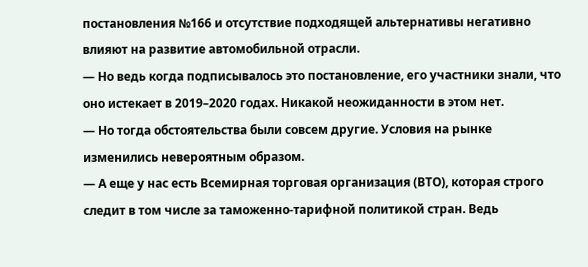постановления №166 и отсутствие подходящей альтернативы негативно влияют на развитие автомобильной отрасли.
— Но ведь когда подписывалось это постановление, его участники знали, что оно истекает в 2019–2020 годах. Никакой неожиданности в этом нет.
— Но тогда обстоятельства были совсем другие. Условия на рынке изменились невероятным образом.
— А еще у нас есть Всемирная торговая организация (ВТО), которая строго следит в том числе за таможенно-тарифной политикой стран. Ведь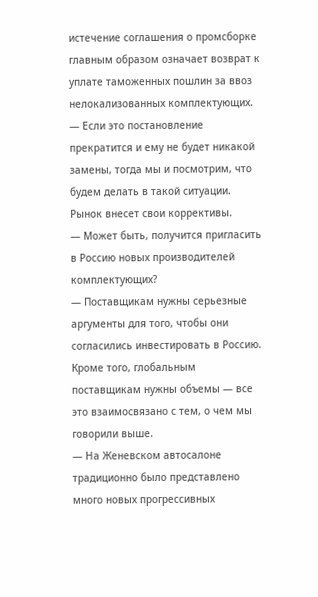истечение соглашения о промсборке главным образом означает возврат к уплате таможенных пошлин за ввоз нелокализованных комплектующих.
— Если это постановление прекратится и ему не будет никакой замены, тогда мы и посмотрим, что будем делать в такой ситуации. Рынок внесет свои коррективы.
— Может быть, получится пригласить в Россию новых производителей комплектующих?
— Поставщикам нужны серьезные аргументы для того, чтобы они согласились инвестировать в Россию. Кроме того, глобальным поставщикам нужны объемы — все это взаимосвязано с тем, о чем мы говорили выше.
— На Женевском автосалоне традиционно было представлено много новых прогрессивных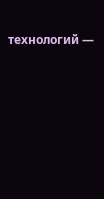технологий —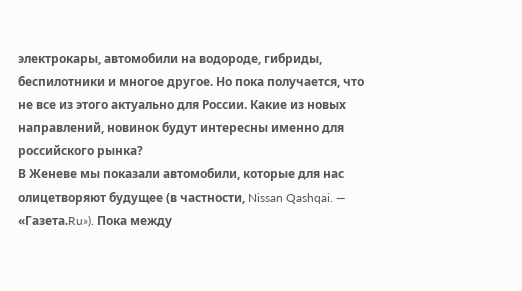электрокары, автомобили на водороде, гибриды, беспилотники и многое другое. Но пока получается, что не все из этого актуально для России. Какие из новых направлений, новинок будут интересны именно для российского рынка?
В Женеве мы показали автомобили, которые для нас олицетворяют будущее (в частности, Nissan Qashqai. — «Газета.Ru»). Пока между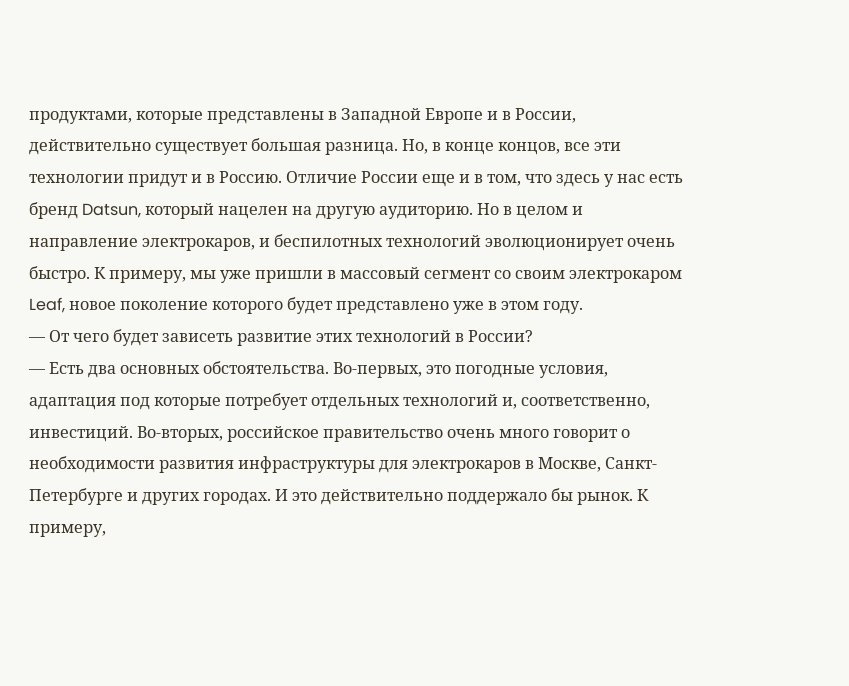продуктами, которые представлены в Западной Европе и в России, действительно существует большая разница. Но, в конце концов, все эти технологии придут и в Россию. Отличие России еще и в том, что здесь у нас есть бренд Datsun, который нацелен на другую аудиторию. Но в целом и направление электрокаров, и беспилотных технологий эволюционирует очень быстро. К примеру, мы уже пришли в массовый сегмент со своим электрокаром Leaf, новое поколение которого будет представлено уже в этом году.
— От чего будет зависеть развитие этих технологий в России?
— Есть два основных обстоятельства. Во-первых, это погодные условия, адаптация под которые потребует отдельных технологий и, соответственно, инвестиций. Во-вторых, российское правительство очень много говорит о необходимости развития инфраструктуры для электрокаров в Москве, Санкт-Петербурге и других городах. И это действительно поддержало бы рынок. К примеру,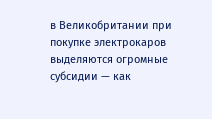в Великобритании при покупке электрокаров выделяются огромные субсидии — как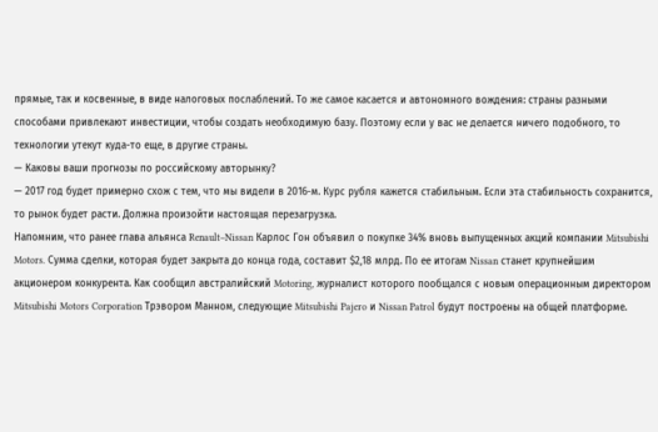прямые, так и косвенные, в виде налоговых послаблений. То же самое касается и автономного вождения: страны разными способами привлекают инвестиции, чтобы создать необходимую базу. Поэтому если у вас не делается ничего подобного, то технологии утекут куда-то еще, в другие страны.
— Каковы ваши прогнозы по российскому авторынку?
— 2017 год будет примерно схож с тем, что мы видели в 2016-м. Курс рубля кажется стабильным. Если эта стабильность сохранится, то рынок будет расти. Должна произойти настоящая перезагрузка.
Напомним, что ранее глава альянса Renault–Nissan Карлос Гон объявил о покупке 34% вновь выпущенных акций компании Mitsubishi Motors. Сумма сделки, которая будет закрыта до конца года, составит $2,18 млрд. По ее итогам Nissan станет крупнейшим акционером конкурента. Как сообщил австралийский Motoring, журналист которого пообщался с новым операционным директором Mitsubishi Motors Corporation Трэвором Манном, следующие Mitsubishi Pajero и Nissan Patrol будут построены на общей платформе.